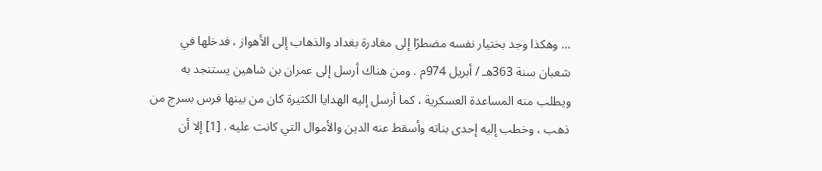... وهكذا وجد بختيار نفسه مضطرًا إلى مغادرة بغداد والذهاب إلى الأهواز ، فدخلها في شعبان سنة 363هـ / أبريل 974م . ومن هناك أرسل إلى عمران بن شاهين يستنجد به ويطلب منه المساعدة العسكرية ، كما أرسل إليه الهدايا الكثيرة كان من بينها فرس بسرج من ذهب ، وخطب إليه إحدى بناته وأسقط عنه الدين والأموال التي كانت عليه . [1] إلا أن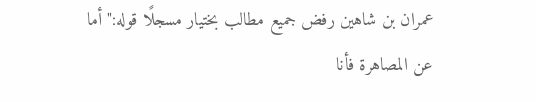عمران بن شاهين رفض جميع مطالب بختيار مسجلًا قوله:"أما عن المصاهرة فأنا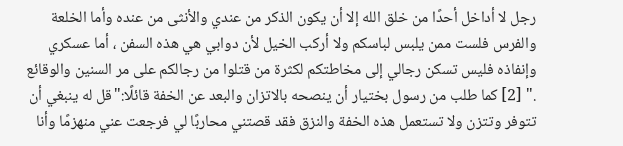رجل لا أداخل أحدًا من خلق الله إلا أن يكون الذكر من عندي والأنثى من عنده وأما الخلعة والفرس فلست ممن يلبس لباسكم ولا أركب الخيل لأن دوابي هي هذه السفن ، أما عسكري وإنفاذه فليس تسكن رجالي إلى مخاطتكم لكثرة من قتلوا من رجالكم على مر السنين والوقائع ." [2] كما طلب من رسول بختيار أن ينصحه بالاتزان والبعد عن الخفة قائلًا:"قل له ينبغي أن تتوفر وتتزن ولا تستعمل هذه الخفة والنزق فقد قصتني محاربًا لي فرجعت عني منهزمًا وأنا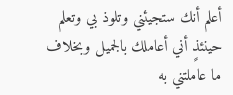أعلم أنك ستجيئني وتلوذ بي وتعلم حينئذٍ أني أعاملك بالجميل وبخلاف ما عاملتني به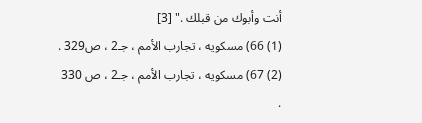أنت وأبوك من قبلك ." [3]
(1) 66) مسكويه ، تجارب الأمم ، جـ2 ، ص329 .
(2) 67) مسكويه ، تجارب الأمم ، جـ2 ، ص 330 .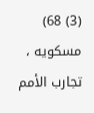(3) 68) مسكويه ، تجارب الأمم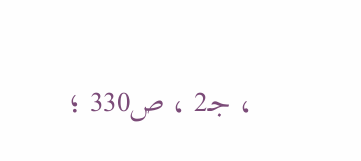، جـ2 ، ص330 ؛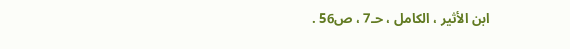ابن الأثير ، الكامل ، حـ7 ، ص56 .